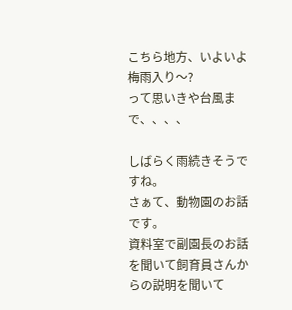こちら地方、いよいよ梅雨入り〜?
って思いきや台風まで、、、、

しばらく雨続きそうですね。
さぁて、動物園のお話です。
資料室で副園長のお話を聞いて飼育員さんからの説明を聞いて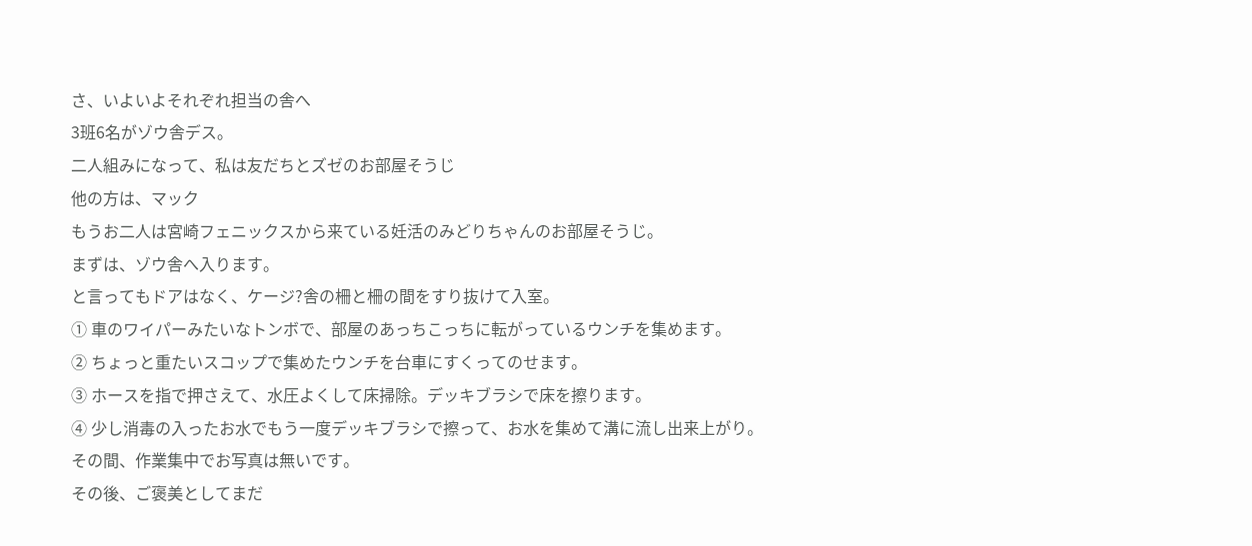さ、いよいよそれぞれ担当の舎へ
3班6名がゾウ舎デス。
二人組みになって、私は友だちとズゼのお部屋そうじ
他の方は、マック
もうお二人は宮崎フェニックスから来ている妊活のみどりちゃんのお部屋そうじ。
まずは、ゾウ舎へ入ります。
と言ってもドアはなく、ケージ?舎の柵と柵の間をすり抜けて入室。
① 車のワイパーみたいなトンボで、部屋のあっちこっちに転がっているウンチを集めます。
② ちょっと重たいスコップで集めたウンチを台車にすくってのせます。
③ ホースを指で押さえて、水圧よくして床掃除。デッキブラシで床を擦ります。
④ 少し消毒の入ったお水でもう一度デッキブラシで擦って、お水を集めて溝に流し出来上がり。
その間、作業集中でお写真は無いです。
その後、ご褒美としてまだ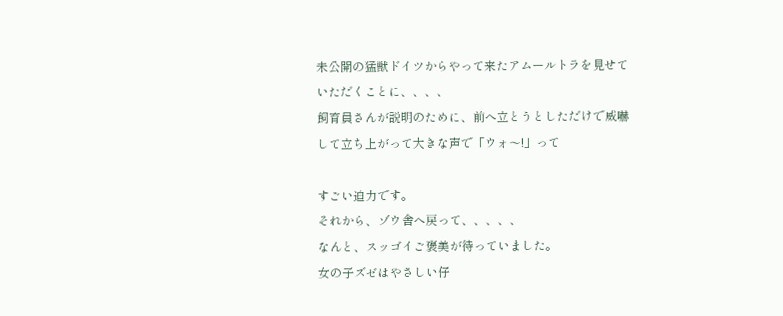未公開の猛獣ドイツからやって来たアムールトラを見せていただくことに、、、、
飼育員さんが説明のために、前へ立とうとしただけで威嚇して立ち上がって大きな声で「ウォ〜!」って

すごい迫力です。
それから、ゾウ舎へ戻って、、、、、
なんと、スッゴイご褒美が待っていました。
女の子ズゼはやさしい仔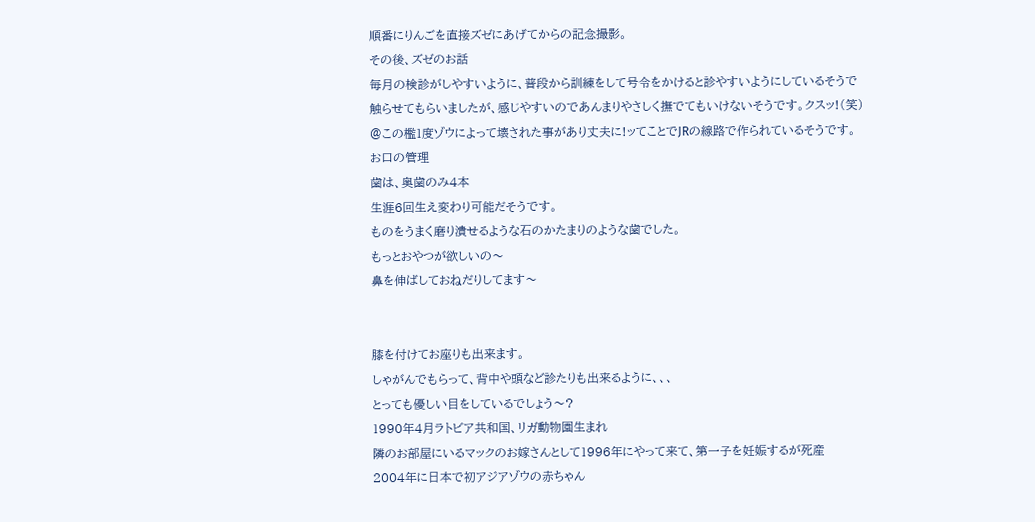順番にりんごを直接ズゼにあげてからの記念撮影。
その後、ズゼのお話
毎月の検診がしやすいように、普段から訓練をして号令をかけると診やすいようにしているそうで
触らせてもらいましたが、感じやすいのであんまりやさしく撫でてもいけないそうです。クスッ!(笑)
@この檻1度ゾウによって壊された事があり丈夫に!ッてことでJRの線路で作られているそうです。
お口の管理
歯は、奥歯のみ4本
生涯6回生え変わり可能だそうです。
ものをうまく磨り潰せるような石のかたまりのような歯でした。
もっとおやつが欲しいの〜
鼻を伸ばしておねだりしてます〜


膝を付けてお座りも出来ます。
しゃがんでもらって、背中や頭など診たりも出来るように、、、
とっても優しい目をしているでしょう〜?
1990年4月ラトビア共和国、リガ動物園生まれ
隣のお部屋にいるマックのお嫁さんとして1996年にやって来て、第一子を妊娠するが死産
2004年に日本で初アジアゾウの赤ちゃん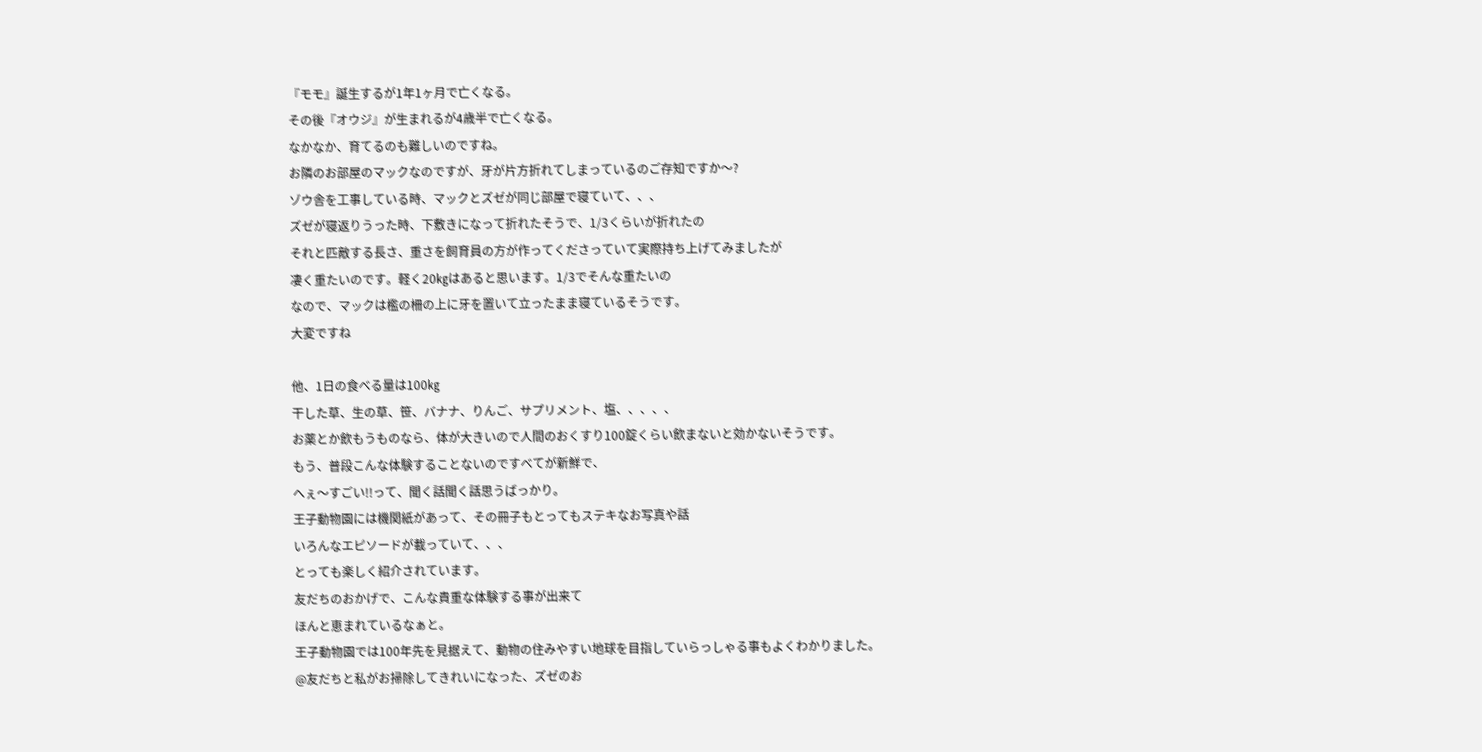『モモ』誕生するが1年1ヶ月で亡くなる。
その後『オウジ』が生まれるが4歳半で亡くなる。
なかなか、育てるのも難しいのですね。
お隣のお部屋のマックなのですが、牙が片方折れてしまっているのご存知ですか〜?
ゾウ舎を工事している時、マックとズゼが同じ部屋で寝ていて、、、
ズゼが寝返りうった時、下敷きになって折れたそうで、1/3くらいが折れたの
それと匹敵する長さ、重さを飼育員の方が作ってくださっていて実際持ち上げてみましたが
凄く重たいのです。軽く20㎏はあると思います。1/3でそんな重たいの
なので、マックは檻の柵の上に牙を置いて立ったまま寝ているそうです。
大変ですね

他、1日の食べる量は100㎏
干した草、生の草、笹、バナナ、りんご、サプリメント、塩、、、、、
お薬とか飲もうものなら、体が大きいので人間のおくすり100錠くらい飲まないと効かないそうです。
もう、普段こんな体験することないのですべてが新鮮で、
へぇ〜すごい!!って、聞く話聞く話思うばっかり。
王子動物園には機関紙があって、その冊子もとってもステキなお写真や話
いろんなエピソードが載っていて、、、
とっても楽しく紹介されています。
友だちのおかげで、こんな貴重な体験する事が出来て
ほんと恵まれているなぁと。
王子動物園では100年先を見据えて、動物の住みやすい地球を目指していらっしゃる事もよくわかりました。
@友だちと私がお掃除してきれいになった、ズゼのお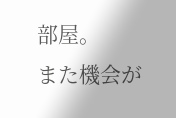部屋。
また機会が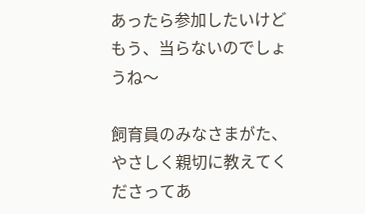あったら参加したいけどもう、当らないのでしょうね〜

飼育員のみなさまがた、やさしく親切に教えてくださってあ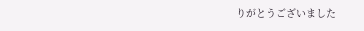りがとうございました